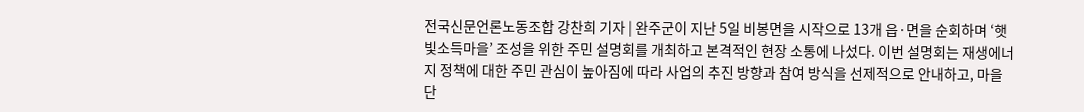전국신문언론노동조합 강찬희 기자 | 완주군이 지난 5일 비봉면을 시작으로 13개 읍·면을 순회하며 ‘햇빛소득마을’ 조성을 위한 주민 설명회를 개최하고 본격적인 현장 소통에 나섰다. 이번 설명회는 재생에너지 정책에 대한 주민 관심이 높아짐에 따라 사업의 추진 방향과 참여 방식을 선제적으로 안내하고, 마을 단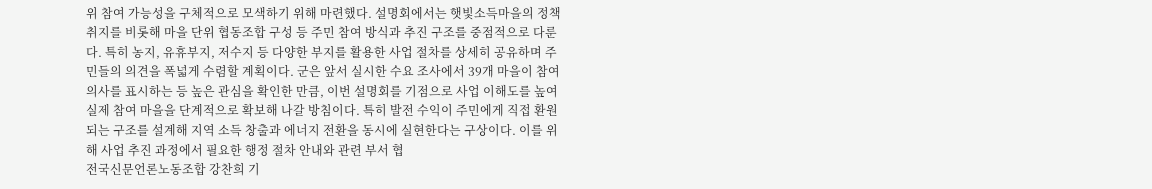위 참여 가능성을 구체적으로 모색하기 위해 마련했다. 설명회에서는 햇빛소득마을의 정책 취지를 비롯해 마을 단위 협동조합 구성 등 주민 참여 방식과 추진 구조를 중점적으로 다룬다. 특히 농지, 유휴부지, 저수지 등 다양한 부지를 활용한 사업 절차를 상세히 공유하며 주민들의 의견을 폭넓게 수렴할 계획이다. 군은 앞서 실시한 수요 조사에서 39개 마을이 참여 의사를 표시하는 등 높은 관심을 확인한 만큼, 이번 설명회를 기점으로 사업 이해도를 높여 실제 참여 마을을 단계적으로 확보해 나갈 방침이다. 특히 발전 수익이 주민에게 직접 환원되는 구조를 설계해 지역 소득 창출과 에너지 전환을 동시에 실현한다는 구상이다. 이를 위해 사업 추진 과정에서 필요한 행정 절차 안내와 관련 부서 협
전국신문언론노동조합 강찬희 기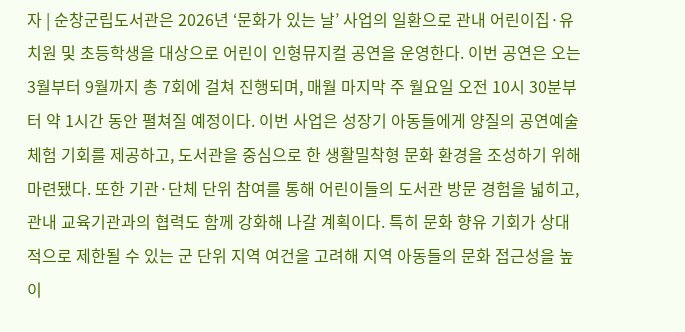자 | 순창군립도서관은 2026년 ‘문화가 있는 날’ 사업의 일환으로 관내 어린이집·유치원 및 초등학생을 대상으로 어린이 인형뮤지컬 공연을 운영한다. 이번 공연은 오는 3월부터 9월까지 총 7회에 걸쳐 진행되며, 매월 마지막 주 월요일 오전 10시 30분부터 약 1시간 동안 펼쳐질 예정이다. 이번 사업은 성장기 아동들에게 양질의 공연예술 체험 기회를 제공하고, 도서관을 중심으로 한 생활밀착형 문화 환경을 조성하기 위해 마련됐다. 또한 기관·단체 단위 참여를 통해 어린이들의 도서관 방문 경험을 넓히고, 관내 교육기관과의 협력도 함께 강화해 나갈 계획이다. 특히 문화 향유 기회가 상대적으로 제한될 수 있는 군 단위 지역 여건을 고려해 지역 아동들의 문화 접근성을 높이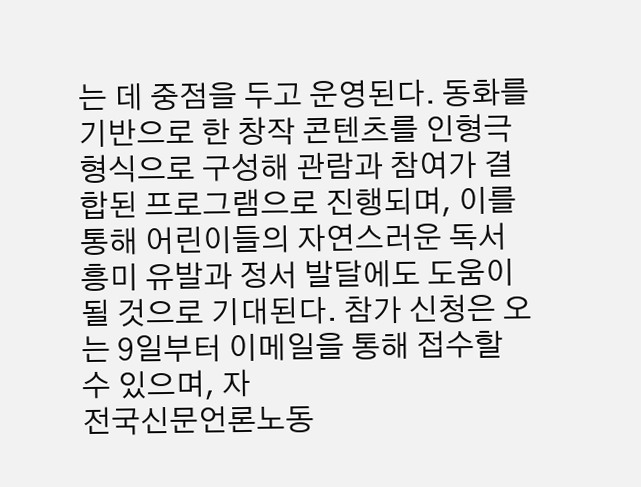는 데 중점을 두고 운영된다. 동화를 기반으로 한 창작 콘텐츠를 인형극 형식으로 구성해 관람과 참여가 결합된 프로그램으로 진행되며, 이를 통해 어린이들의 자연스러운 독서 흥미 유발과 정서 발달에도 도움이 될 것으로 기대된다. 참가 신청은 오는 9일부터 이메일을 통해 접수할 수 있으며, 자
전국신문언론노동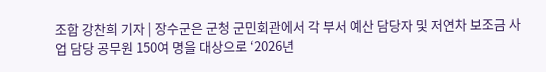조합 강찬희 기자 | 장수군은 군청 군민회관에서 각 부서 예산 담당자 및 저연차 보조금 사업 담당 공무원 150여 명을 대상으로 ‘2026년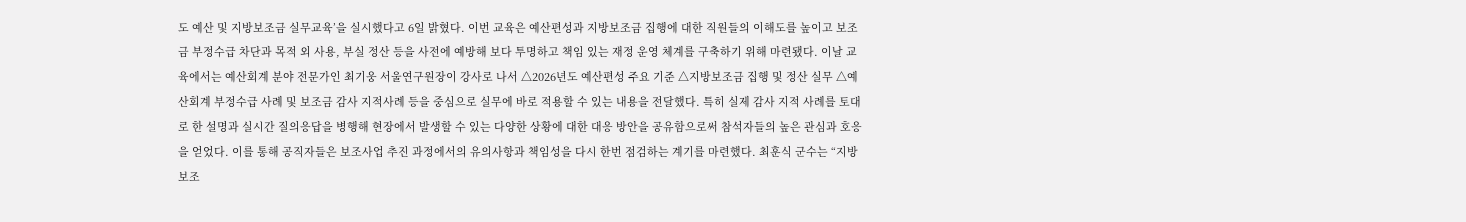도 예산 및 지방보조금 실무교육’을 실시했다고 6일 밝혔다. 이번 교육은 예산편성과 지방보조금 집행에 대한 직원들의 이해도를 높이고 보조금 부정수급 차단과 목적 외 사용, 부실 정산 등을 사전에 예방해 보다 투명하고 책임 있는 재정 운영 체계를 구축하기 위해 마련됐다. 이날 교육에서는 예산회계 분야 전문가인 최기웅 서울연구원장이 강사로 나서 △2026년도 예산편성 주요 기준 △지방보조금 집행 및 정산 실무 △예산회계 부정수급 사례 및 보조금 감사 지적사례 등을 중심으로 실무에 바로 적용할 수 있는 내용을 전달했다. 특히 실제 감사 지적 사례를 토대로 한 설명과 실시간 질의응답을 병행해 현장에서 발생할 수 있는 다양한 상황에 대한 대응 방안을 공유함으로써 참석자들의 높은 관심과 호응을 얻었다. 이를 통해 공직자들은 보조사업 추진 과정에서의 유의사항과 책임성을 다시 한번 점검하는 계기를 마련했다. 최훈식 군수는 “지방보조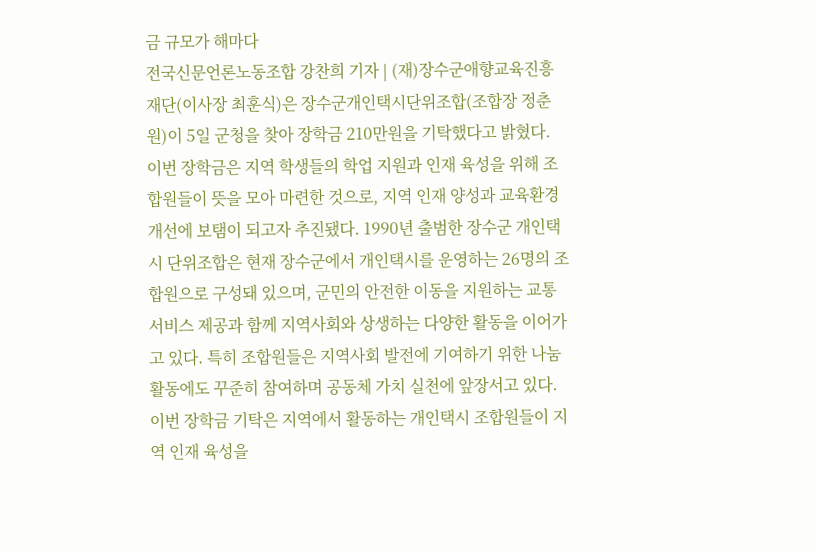금 규모가 해마다
전국신문언론노동조합 강찬희 기자 | (재)장수군애향교육진흥재단(이사장 최훈식)은 장수군개인택시단위조합(조합장 정춘원)이 5일 군청을 찾아 장학금 210만원을 기탁했다고 밝혔다. 이번 장학금은 지역 학생들의 학업 지원과 인재 육성을 위해 조합원들이 뜻을 모아 마련한 것으로, 지역 인재 양성과 교육환경 개선에 보탬이 되고자 추진됐다. 1990년 출범한 장수군 개인택시 단위조합은 현재 장수군에서 개인택시를 운영하는 26명의 조합원으로 구성돼 있으며, 군민의 안전한 이동을 지원하는 교통서비스 제공과 함께 지역사회와 상생하는 다양한 활동을 이어가고 있다. 특히 조합원들은 지역사회 발전에 기여하기 위한 나눔 활동에도 꾸준히 참여하며 공동체 가치 실천에 앞장서고 있다. 이번 장학금 기탁은 지역에서 활동하는 개인택시 조합원들이 지역 인재 육성을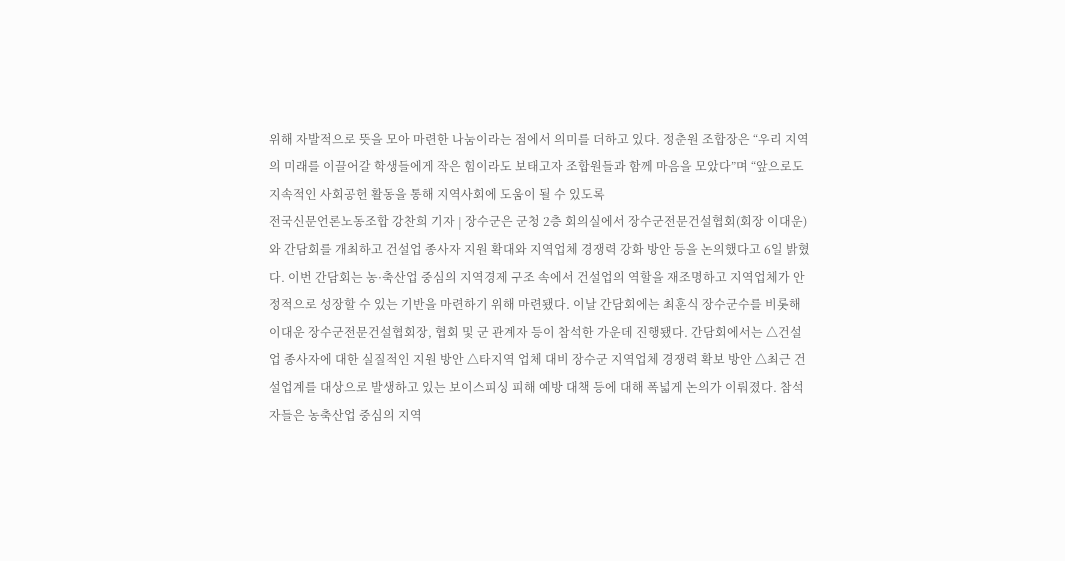위해 자발적으로 뜻을 모아 마련한 나눔이라는 점에서 의미를 더하고 있다. 정춘원 조합장은 “우리 지역의 미래를 이끌어갈 학생들에게 작은 힘이라도 보태고자 조합원들과 함께 마음을 모았다”며 “앞으로도 지속적인 사회공헌 활동을 통해 지역사회에 도움이 될 수 있도록
전국신문언론노동조합 강찬희 기자 | 장수군은 군청 2층 회의실에서 장수군전문건설협회(회장 이대운)와 간담회를 개최하고 건설업 종사자 지원 확대와 지역업체 경쟁력 강화 방안 등을 논의했다고 6일 밝혔다. 이번 간담회는 농·축산업 중심의 지역경제 구조 속에서 건설업의 역할을 재조명하고 지역업체가 안정적으로 성장할 수 있는 기반을 마련하기 위해 마련됐다. 이날 간담회에는 최훈식 장수군수를 비롯해 이대운 장수군전문건설협회장, 협회 및 군 관계자 등이 참석한 가운데 진행됐다. 간담회에서는 △건설업 종사자에 대한 실질적인 지원 방안 △타지역 업체 대비 장수군 지역업체 경쟁력 확보 방안 △최근 건설업계를 대상으로 발생하고 있는 보이스피싱 피해 예방 대책 등에 대해 폭넓게 논의가 이뤄졌다. 참석자들은 농축산업 중심의 지역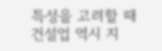특성을 고려할 때 건설업 역시 지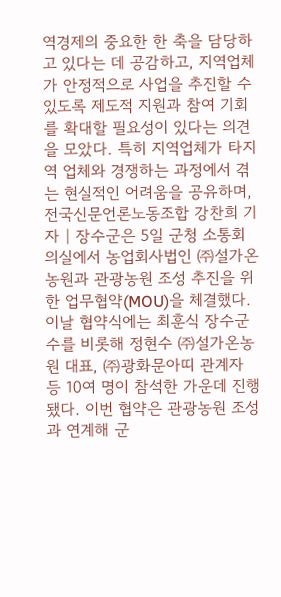역경제의 중요한 한 축을 담당하고 있다는 데 공감하고, 지역업체가 안정적으로 사업을 추진할 수 있도록 제도적 지원과 참여 기회를 확대할 필요성이 있다는 의견을 모았다. 특히 지역업체가 타지역 업체와 경쟁하는 과정에서 겪는 현실적인 어려움을 공유하며,
전국신문언론노동조합 강찬희 기자 | 장수군은 5일 군청 소통회의실에서 농업회사법인 ㈜설가온농원과 관광농원 조성 추진을 위한 업무협약(MOU)을 체결했다. 이날 협약식에는 최훈식 장수군수를 비롯해 정현수 ㈜설가온농원 대표, ㈜광화문아띠 관계자 등 10여 명이 참석한 가운데 진행됐다. 이번 협약은 관광농원 조성과 연계해 군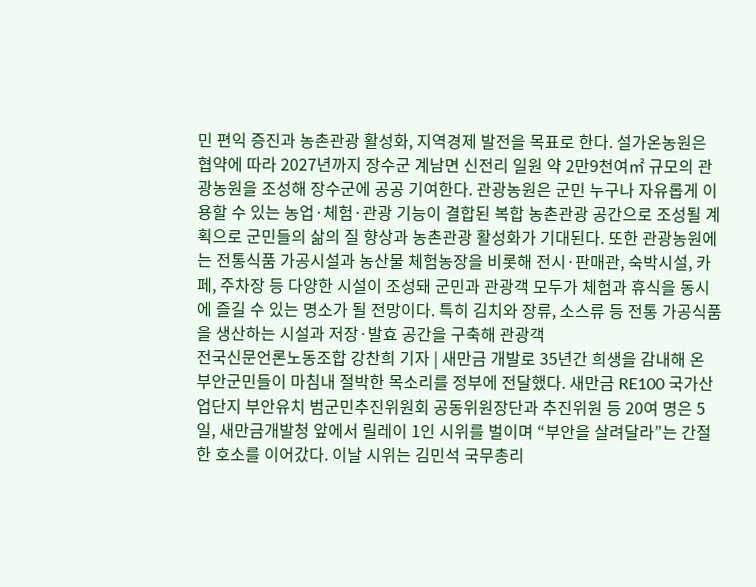민 편익 증진과 농촌관광 활성화, 지역경제 발전을 목표로 한다. 설가온농원은 협약에 따라 2027년까지 장수군 계남면 신전리 일원 약 2만9천여㎡ 규모의 관광농원을 조성해 장수군에 공공 기여한다. 관광농원은 군민 누구나 자유롭게 이용할 수 있는 농업·체험·관광 기능이 결합된 복합 농촌관광 공간으로 조성될 계획으로 군민들의 삶의 질 향상과 농촌관광 활성화가 기대된다. 또한 관광농원에는 전통식품 가공시설과 농산물 체험농장을 비롯해 전시·판매관, 숙박시설, 카페, 주차장 등 다양한 시설이 조성돼 군민과 관광객 모두가 체험과 휴식을 동시에 즐길 수 있는 명소가 될 전망이다. 특히 김치와 장류, 소스류 등 전통 가공식품을 생산하는 시설과 저장·발효 공간을 구축해 관광객
전국신문언론노동조합 강찬희 기자 | 새만금 개발로 35년간 희생을 감내해 온 부안군민들이 마침내 절박한 목소리를 정부에 전달했다. 새만금 RE100 국가산업단지 부안유치 범군민추진위원회 공동위원장단과 추진위원 등 20여 명은 5일, 새만금개발청 앞에서 릴레이 1인 시위를 벌이며 “부안을 살려달라”는 간절한 호소를 이어갔다. 이날 시위는 김민석 국무총리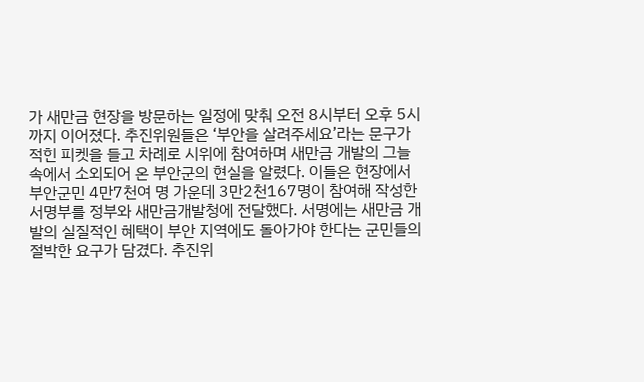가 새만금 현장을 방문하는 일정에 맞춰 오전 8시부터 오후 5시까지 이어졌다. 추진위원들은 ‘부안을 살려주세요’라는 문구가 적힌 피켓을 들고 차례로 시위에 참여하며 새만금 개발의 그늘 속에서 소외되어 온 부안군의 현실을 알렸다. 이들은 현장에서 부안군민 4만7천여 명 가운데 3만2천167명이 참여해 작성한 서명부를 정부와 새만금개발청에 전달했다. 서명에는 새만금 개발의 실질적인 혜택이 부안 지역에도 돌아가야 한다는 군민들의 절박한 요구가 담겼다. 추진위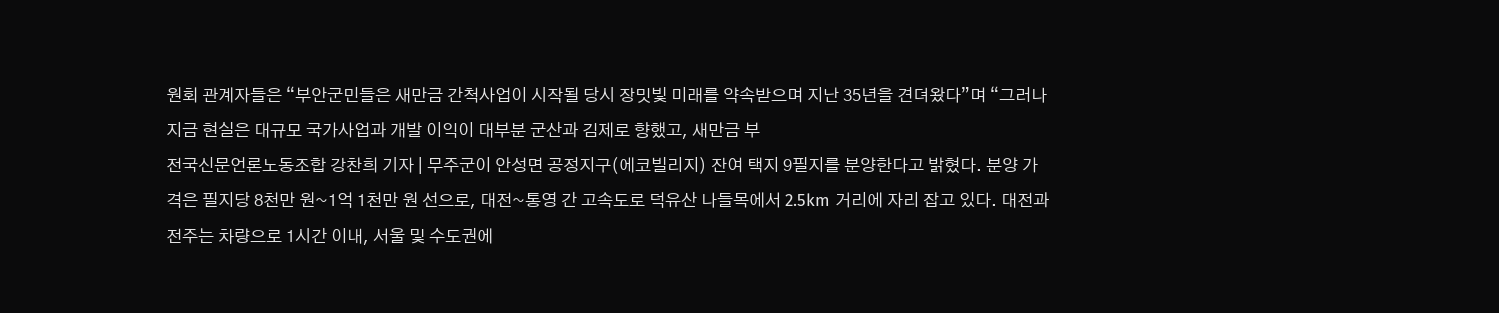원회 관계자들은 “부안군민들은 새만금 간척사업이 시작될 당시 장밋빛 미래를 약속받으며 지난 35년을 견뎌왔다”며 “그러나 지금 현실은 대규모 국가사업과 개발 이익이 대부분 군산과 김제로 향했고, 새만금 부
전국신문언론노동조합 강찬희 기자 | 무주군이 안성면 공정지구(에코빌리지) 잔여 택지 9필지를 분양한다고 밝혔다. 분양 가격은 필지당 8천만 원~1억 1천만 원 선으로, 대전~통영 간 고속도로 덕유산 나들목에서 2.5km 거리에 자리 잡고 있다. 대전과 전주는 차량으로 1시간 이내, 서울 및 수도권에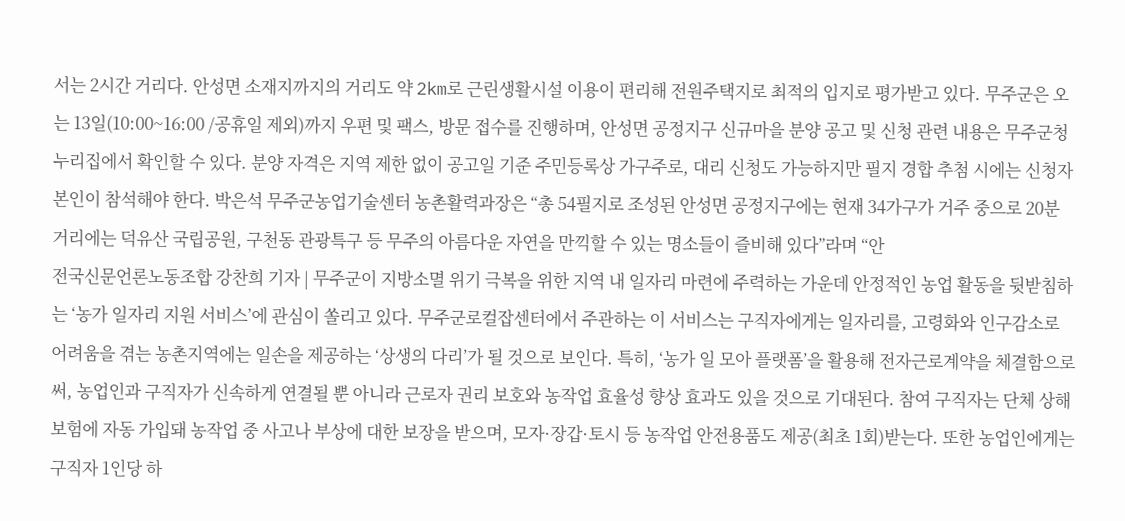서는 2시간 거리다. 안성면 소재지까지의 거리도 약 2km로 근린생활시설 이용이 편리해 전원주택지로 최적의 입지로 평가받고 있다. 무주군은 오는 13일(10:00~16:00 /공휴일 제외)까지 우편 및 팩스, 방문 접수를 진행하며, 안성면 공정지구 신규마을 분양 공고 및 신청 관련 내용은 무주군청 누리집에서 확인할 수 있다. 분양 자격은 지역 제한 없이 공고일 기준 주민등록상 가구주로, 대리 신청도 가능하지만 필지 경합 추첨 시에는 신청자 본인이 참석해야 한다. 박은석 무주군농업기술센터 농촌활력과장은 “총 54필지로 조성된 안성면 공정지구에는 현재 34가구가 거주 중으로 20분 거리에는 덕유산 국립공원, 구천동 관광특구 등 무주의 아름다운 자연을 만끽할 수 있는 명소들이 즐비해 있다”라며 “안
전국신문언론노동조합 강찬희 기자 | 무주군이 지방소멸 위기 극복을 위한 지역 내 일자리 마련에 주력하는 가운데 안정적인 농업 활동을 뒷받침하는 ‘농가 일자리 지원 서비스’에 관심이 쏠리고 있다. 무주군로컬잡센터에서 주관하는 이 서비스는 구직자에게는 일자리를, 고령화와 인구감소로 어려움을 겪는 농촌지역에는 일손을 제공하는 ‘상생의 다리’가 될 것으로 보인다. 특히, ‘농가 일 모아 플랫폼’을 활용해 전자근로계약을 체결함으로써, 농업인과 구직자가 신속하게 연결될 뿐 아니라 근로자 권리 보호와 농작업 효율성 향상 효과도 있을 것으로 기대된다. 참여 구직자는 단체 상해보험에 자동 가입돼 농작업 중 사고나 부상에 대한 보장을 받으며, 모자·장갑·토시 등 농작업 안전용품도 제공(최초 1회)받는다. 또한 농업인에게는 구직자 1인당 하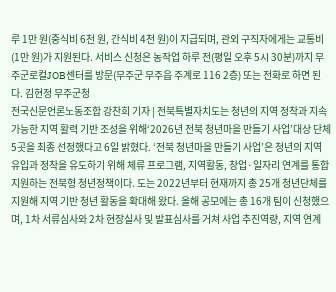루 1만 원(중식비 6천 원, 간식비 4천 원)이 지급되며, 관외 구직자에게는 교통비(1만 원)가 지원된다. 서비스 신청은 농작업 하루 전(평일 오후 5시 30분)까지 무주군로컬JOB센터를 방문(무주군 무주읍 주계로 116 2층) 또는 전화로 하면 된다. 김현정 무주군청
전국신문언론노동조합 강찬희 기자 | 전북특별자치도는 청년의 지역 정착과 지속가능한 지역 활력 기반 조성을 위해‘2026년 전북 청년마을 만들기 사업’대상 단체 5곳을 최종 선정했다고 6일 밝혔다. ‘전북 청년마을 만들기 사업’은 청년의 지역 유입과 정착을 유도하기 위해 체류 프로그램, 지역활동, 창업·일자리 연계를 통합 지원하는 전북형 청년정책이다. 도는 2022년부터 현재까지 총 25개 청년단체를 지원해 지역 기반 청년 활동을 확대해 왔다. 올해 공모에는 총 16개 팀이 신청했으며, 1차 서류심사와 2차 현장실사 및 발표심사를 거쳐 사업 추진역량, 지역 연계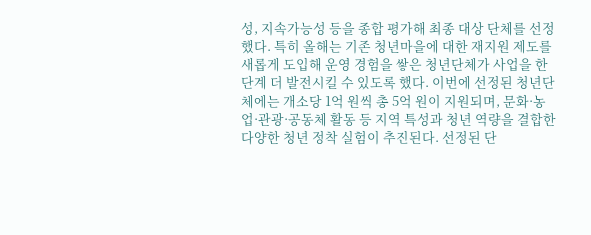성, 지속가능성 등을 종합 평가해 최종 대상 단체를 선정했다. 특히 올해는 기존 청년마을에 대한 재지원 제도를 새롭게 도입해 운영 경험을 쌓은 청년단체가 사업을 한 단계 더 발전시킬 수 있도록 했다. 이번에 선정된 청년단체에는 개소당 1억 원씩 총 5억 원이 지원되며, 문화·농업·관광·공동체 활동 등 지역 특성과 청년 역량을 결합한 다양한 청년 정착 실험이 추진된다. 선정된 단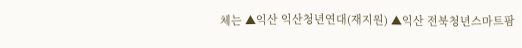체는 ▲익산 익산청년연대(재지원) ▲익산 전북청년스마트팜